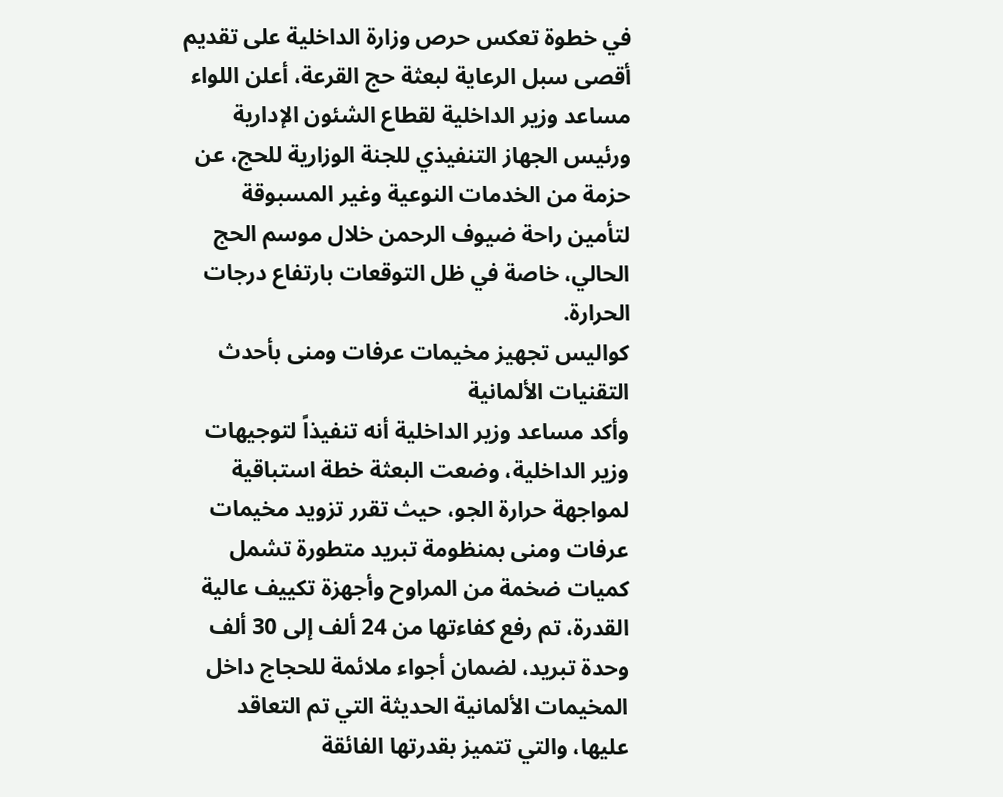في خطوة تعكس حرص وزارة الداخلية على تقديم أقصى سبل الرعاية لبعثة حج القرعة، أعلن اللواء مساعد وزير الداخلية لقطاع الشئون الإدارية ورئيس الجهاز التنفيذي للجنة الوزارية للحج، عن حزمة من الخدمات النوعية وغير المسبوقة لتأمين راحة ضيوف الرحمن خلال موسم الحج الحالي، خاصة في ظل التوقعات بارتفاع درجات الحرارة.
كواليس تجهيز مخيمات عرفات ومنى بأحدث التقنيات الألمانية
وأكد مساعد وزير الداخلية أنه تنفيذاً لتوجيهات وزير الداخلية، وضعت البعثة خطة استباقية لمواجهة حرارة الجو، حيث تقرر تزويد مخيمات عرفات ومنى بمنظومة تبريد متطورة تشمل كميات ضخمة من المراوح وأجهزة تكييف عالية القدرة، تم رفع كفاءتها من 24 ألف إلى 30 ألف وحدة تبريد، لضمان أجواء ملائمة للحجاج داخل المخيمات الألمانية الحديثة التي تم التعاقد عليها، والتي تتميز بقدرتها الفائقة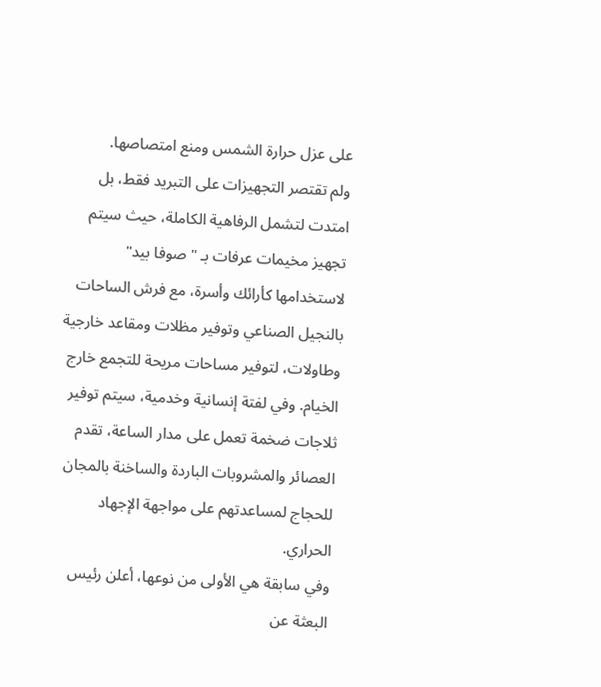على عزل حرارة الشمس ومنع امتصاصها.
ولم تقتصر التجهيزات على التبريد فقط، بل امتدت لتشمل الرفاهية الكاملة، حيث سيتم تجهيز مخيمات عرفات بـ "صوفا بيد" لاستخدامها كأرائك وأسرة، مع فرش الساحات بالنجيل الصناعي وتوفير مظلات ومقاعد خارجية وطاولات، لتوفير مساحات مريحة للتجمع خارج الخيام. وفي لفتة إنسانية وخدمية، سيتم توفير ثلاجات ضخمة تعمل على مدار الساعة، تقدم العصائر والمشروبات الباردة والساخنة بالمجان للحجاج لمساعدتهم على مواجهة الإجهاد الحراري.
وفي سابقة هي الأولى من نوعها، أعلن رئيس البعثة عن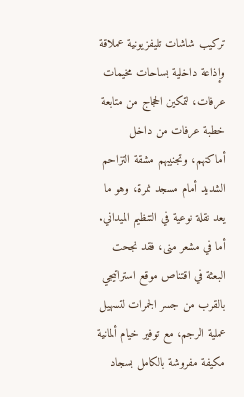تركيب شاشات تليفزيونية عملاقة وإذاعة داخلية بساحات مخيمات عرفات، لتمكين الحجاج من متابعة خطبة عرفات من داخل أماكنهم، وتجنيبهم مشقة التزاحم الشديد أمام مسجد نمرة، وهو ما يعد نقلة نوعية في التنظيم الميداني.
أما في مشعر منى، فقد نجحت البعثة في اقتناص موقع استراتيجي بالقرب من جسر الجمرات لتسهيل عملية الرجم، مع توفير خيام ألمانية مكيفة مفروشة بالكامل بسجاد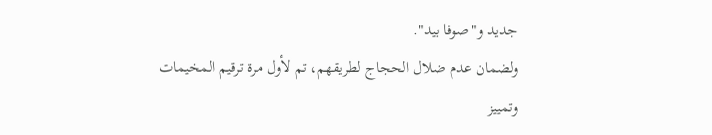جديد و"صوفا بيد".
ولضمان عدم ضلال الحجاج لطريقهم، تم لأول مرة ترقيم المخيمات وتمييز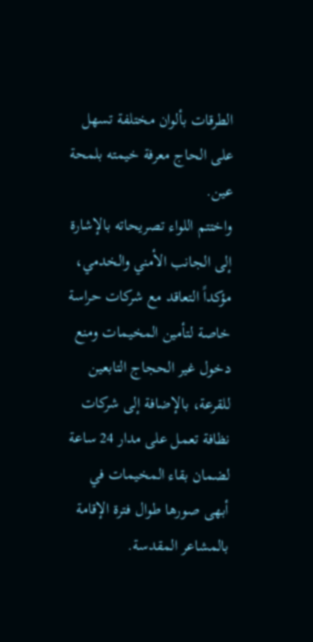الطرقات بألوان مختلفة تسهل على الحاج معرفة خيمته بلمحة عين.
واختتم اللواء تصريحاته بالإشارة إلى الجانب الأمني والخدمي، مؤكداً التعاقد مع شركات حراسة خاصة لتأمين المخيمات ومنع دخول غير الحجاج التابعين للقرعة، بالإضافة إلى شركات نظافة تعمل على مدار 24 ساعة لضمان بقاء المخيمات في أبهى صورها طوال فترة الإقامة بالمشاعر المقدسة.